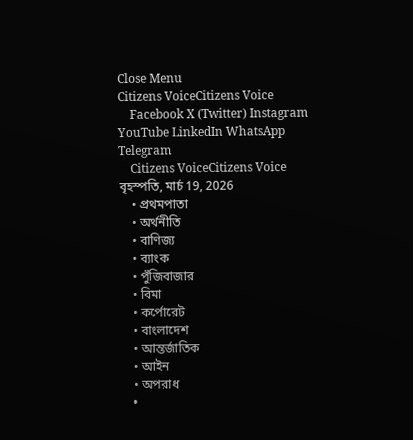Close Menu
Citizens VoiceCitizens Voice
    Facebook X (Twitter) Instagram YouTube LinkedIn WhatsApp Telegram
    Citizens VoiceCitizens Voice বৃহস্পতি, মার্চ 19, 2026
    • প্রথমপাতা
    • অর্থনীতি
    • বাণিজ্য
    • ব্যাংক
    • পুঁজিবাজার
    • বিমা
    • কর্পোরেট
    • বাংলাদেশ
    • আন্তর্জাতিক
    • আইন
    • অপরাধ
    •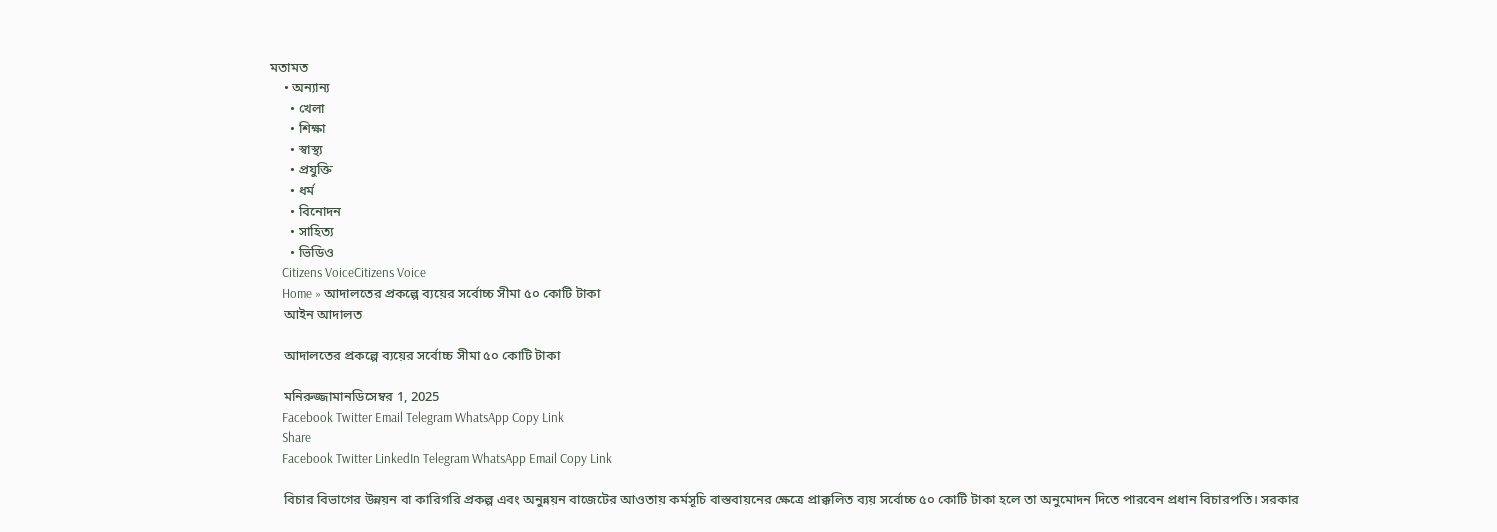মতামত
    • অন্যান্য
      • খেলা
      • শিক্ষা
      • স্বাস্থ্য
      • প্রযুক্তি
      • ধর্ম
      • বিনোদন
      • সাহিত্য
      • ভিডিও
    Citizens VoiceCitizens Voice
    Home » আদালতের প্রকল্পে ব্যয়ের সর্বোচ্চ সীমা ৫০ কোটি টাকা
    আইন আদালত

    আদালতের প্রকল্পে ব্যয়ের সর্বোচ্চ সীমা ৫০ কোটি টাকা

    মনিরুজ্জামানডিসেম্বর 1, 2025
    Facebook Twitter Email Telegram WhatsApp Copy Link
    Share
    Facebook Twitter LinkedIn Telegram WhatsApp Email Copy Link

    বিচার বিভাগের উন্নয়ন বা কারিগরি প্রকল্প এবং অনুন্নয়ন বাজেটের আওতায় কর্মসূচি বাস্তবায়নের ক্ষেত্রে প্রাক্কলিত ব্যয় সর্বোচ্চ ৫০ কোটি টাকা হলে তা অনুমোদন দিতে পারবেন প্রধান বিচারপতি। সরকার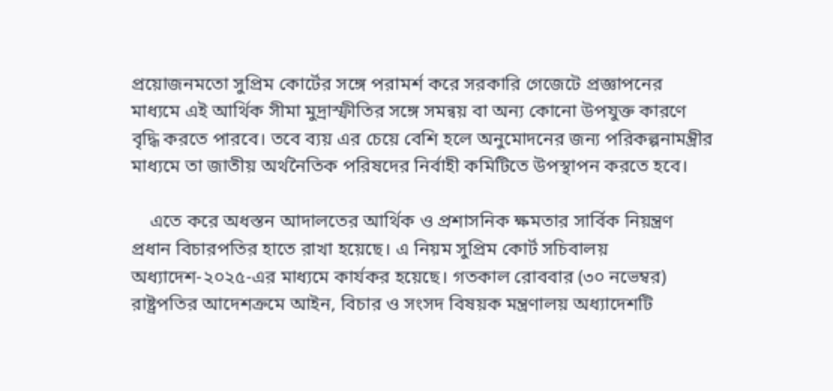প্রয়োজনমতো সুপ্রিম কোর্টের সঙ্গে পরামর্শ করে সরকারি গেজেটে প্রজ্ঞাপনের মাধ্যমে এই আর্থিক সীমা মুদ্রাস্ফীতির সঙ্গে সমন্বয় বা অন্য কোনো উপযুক্ত কারণে বৃদ্ধি করতে পারবে। তবে ব্যয় এর চেয়ে বেশি হলে অনুমোদনের জন্য পরিকল্পনামন্ত্রীর মাধ্যমে তা জাতীয় অর্থনৈতিক পরিষদের নির্বাহী কমিটিতে উপস্থাপন করতে হবে।

    এতে করে অধস্তন আদালতের আর্থিক ও প্রশাসনিক ক্ষমতার সার্বিক নিয়ন্ত্রণ প্রধান বিচারপতির হাতে রাখা হয়েছে। এ নিয়ম সুপ্রিম কোর্ট সচিবালয় অধ্যাদেশ-২০২৫-এর মাধ্যমে কার্যকর হয়েছে। গতকাল রোববার (৩০ নভেম্বর) রাষ্ট্রপতির আদেশক্রমে আইন, বিচার ও সংসদ বিষয়ক মন্ত্রণালয় অধ্যাদেশটি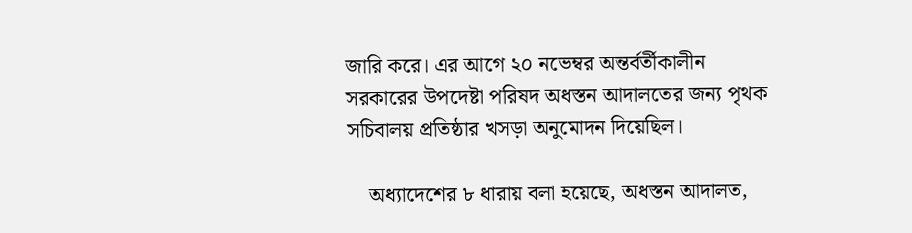জারি করে। এর আগে ২০ নভেম্বর অন্তর্বর্তীকালীন সরকারের উপদেষ্টা পরিষদ অধস্তন আদালতের জন্য পৃথক সচিবালয় প্রতিষ্ঠার খসড়া অনুমোদন দিয়েছিল।

    অধ্যাদেশের ৮ ধারায় বলা হয়েছে, অধস্তন আদালত,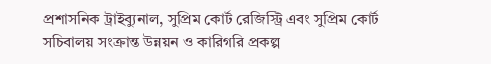প্রশাসনিক ট্রাইব্যুনাল, সুপ্রিম কোর্ট রেজিস্ট্রি এবং সুপ্রিম কোর্ট সচিবালয় সংক্রান্ত উন্নয়ন ও কারিগরি প্রকল্প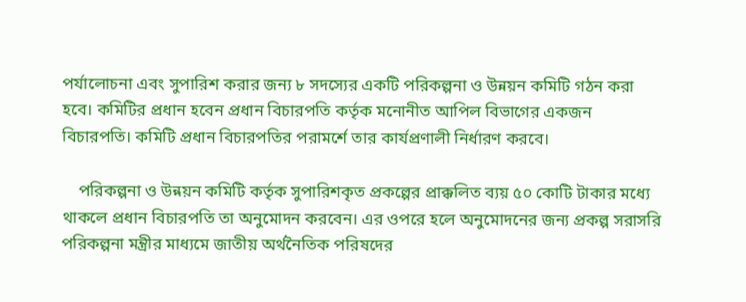পর্যালোচনা এবং সুপারিশ করার জন্য ৮ সদস্যের একটি পরিকল্পনা ও উন্নয়ন কমিটি গঠন করা হবে। কমিটির প্রধান হবেন প্রধান বিচারপতি কর্তৃক মনোনীত আপিল বিভাগের একজন বিচারপতি। কমিটি প্রধান বিচারপতির পরামর্শে তার কার্যপ্রণালী নির্ধারণ করবে।

    পরিকল্পনা ও উন্নয়ন কমিটি কর্তৃক সুপারিশকৃত প্রকল্পের প্রাক্কলিত ব্যয় ৫০ কোটি টাকার মধ্যে থাকলে প্রধান বিচারপতি তা অনুমোদন করবেন। এর ওপরে হলে অনুমোদনের জন্য প্রকল্প সরাসরি পরিকল্পনা মন্ত্রীর মাধ্যমে জাতীয় অর্থনৈতিক পরিষদের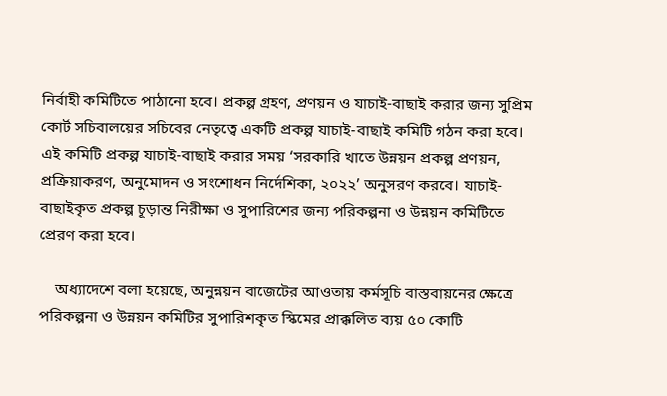নির্বাহী কমিটিতে পাঠানো হবে। প্রকল্প গ্রহণ, প্রণয়ন ও যাচাই-বাছাই করার জন্য সুপ্রিম কোর্ট সচিবালয়ের সচিবের নেতৃত্বে একটি প্রকল্প যাচাই-বাছাই কমিটি গঠন করা হবে। এই কমিটি প্রকল্প যাচাই-বাছাই করার সময় ‘সরকারি খাতে উন্নয়ন প্রকল্প প্রণয়ন, প্রক্রিয়াকরণ, অনুমোদন ও সংশোধন নির্দেশিকা, ২০২২’ অনুসরণ করবে। যাচাই-বাছাইকৃত প্রকল্প চূড়ান্ত নিরীক্ষা ও সুপারিশের জন্য পরিকল্পনা ও উন্নয়ন কমিটিতে প্রেরণ করা হবে।

    অধ্যাদেশে বলা হয়েছে, অনুন্নয়ন বাজেটের আওতায় কর্মসূচি বাস্তবায়নের ক্ষেত্রে পরিকল্পনা ও উন্নয়ন কমিটির সুপারিশকৃত স্কিমের প্রাক্কলিত ব্যয় ৫০ কোটি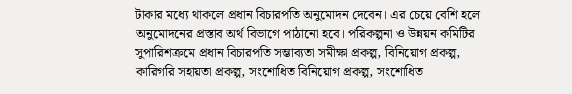টাকার মধ্যে থাকলে প্রধান বিচারপতি অনুমোদন দেবেন। এর চেয়ে বেশি হলে অনুমোদনের প্রস্তাব অর্থ বিভাগে পাঠানো হবে। পরিকল্পনা ও উন্নয়ন কমিটির সুপারিশক্রমে প্রধান বিচারপতি সম্ভাব্যতা সমীক্ষা প্রকল্প, বিনিয়োগ প্রকল্প, কারিগরি সহায়তা প্রকল্প, সংশোধিত বিনিয়োগ প্রকল্প, সংশোধিত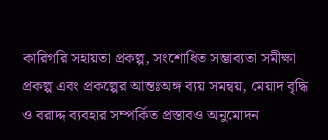কারিগরি সহায়তা প্রকল্প, সংশোধিত সম্ভাব্যতা সমীক্ষা প্রকল্প এবং প্রকল্পের আন্তঃঅঙ্গ ব্যয় সমন্বয়, মেয়াদ বৃদ্ধি ও বরাদ্দ ব্যবহার সম্পর্কিত প্রস্তাবও অনুমোদন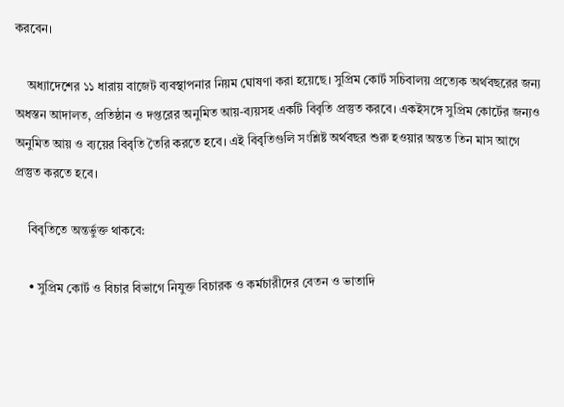করবেন।

    অধ্যাদেশের ১১ ধারায় বাজেট ব্যবস্থাপনার নিয়ম ঘোষণা করা হয়েছে। সুপ্রিম কোর্ট সচিবালয় প্রত্যেক অর্থবছরের জন্য অধস্তন আদালত, প্রতিষ্ঠান ও দপ্তরের অনুমিত আয়-ব্যয়সহ একটি বিবৃতি প্রস্তুত করবে। একইসঙ্গে সুপ্রিম কোর্টের জন্যও অনুমিত আয় ও ব্যয়ের বিবৃতি তৈরি করতে হবে। এই বিবৃতিগুলি সংশ্লিষ্ট অর্থবছর শুরু হওয়ার অন্তত তিন মাস আগে প্রস্তুত করতে হবে।

    বিবৃতিতে অন্তর্ভুক্ত থাকবে:

    • সুপ্রিম কোর্ট ও বিচার বিভাগে নিযুক্ত বিচারক ও কর্মচারীদের বেতন ও ভাতাদি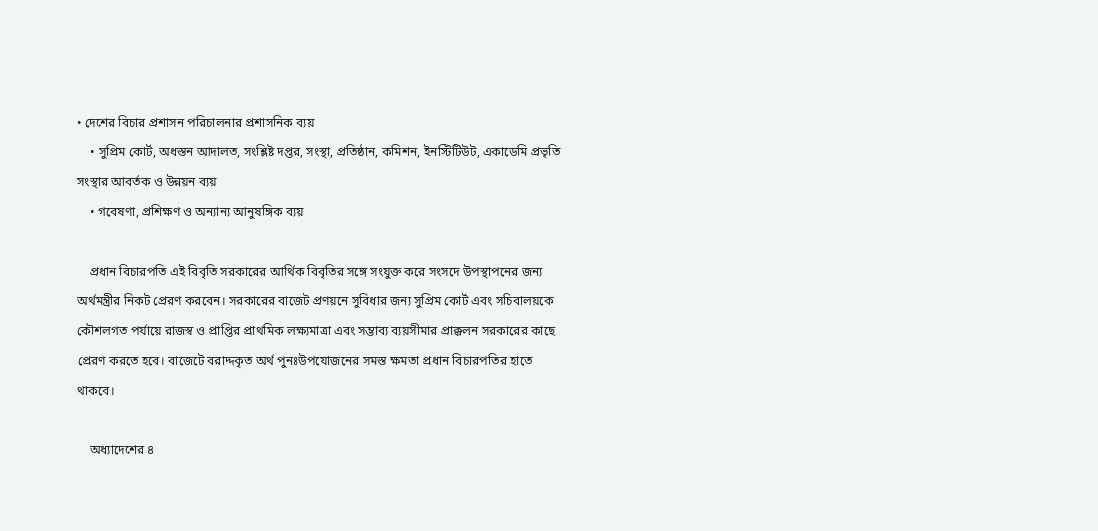• দেশের বিচার প্রশাসন পরিচালনার প্রশাসনিক ব্যয়
    • সুপ্রিম কোর্ট, অধস্তন আদালত, সংশ্লিষ্ট দপ্তর, সংস্থা, প্রতিষ্ঠান, কমিশন, ইনস্টিটিউট, একাডেমি প্রভৃতি সংস্থার আবর্তক ও উন্নয়ন ব্যয়
    • গবেষণা, প্রশিক্ষণ ও অন্যান্য আনুষঙ্গিক ব্যয়

    প্রধান বিচারপতি এই বিবৃতি সরকারের আর্থিক বিবৃতির সঙ্গে সংযুক্ত করে সংসদে উপস্থাপনের জন্য অর্থমন্ত্রীর নিকট প্রেরণ করবেন। সরকারের বাজেট প্রণয়নে সুবিধার জন্য সুপ্রিম কোর্ট এবং সচিবালয়কে কৌশলগত পর্যায়ে রাজস্ব ও প্রাপ্তির প্রাথমিক লক্ষ্যমাত্রা এবং সম্ভাব্য ব্যয়সীমার প্রাক্কলন সরকারের কাছে প্রেরণ করতে হবে। বাজেটে বরাদ্দকৃত অর্থ পুনঃউপযোজনের সমস্ত ক্ষমতা প্রধান বিচারপতির হাতে থাকবে।

    অধ্যাদেশের ৪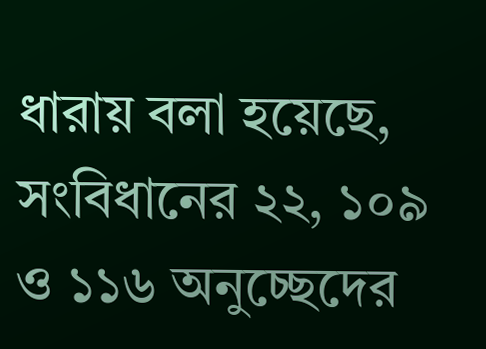ধারায় বলা হয়েছে, সংবিধানের ২২, ১০৯ ও ১১৬ অনুচ্ছেদের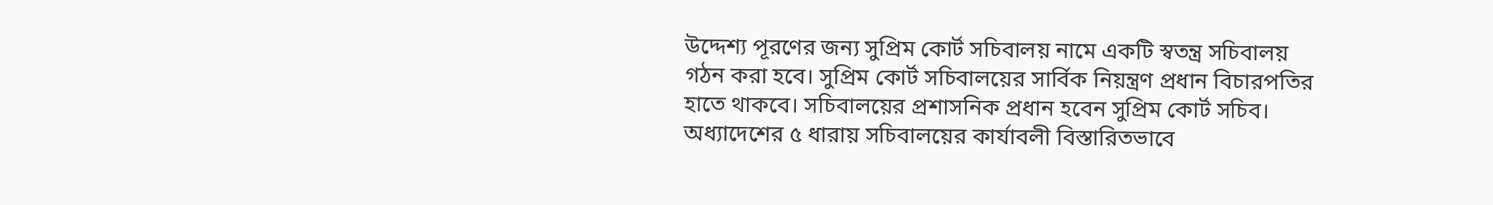উদ্দেশ্য পূরণের জন্য সুপ্রিম কোর্ট সচিবালয় নামে একটি স্বতন্ত্র সচিবালয় গঠন করা হবে। সুপ্রিম কোর্ট সচিবালয়ের সার্বিক নিয়ন্ত্রণ প্রধান বিচারপতির হাতে থাকবে। সচিবালয়ের প্রশাসনিক প্রধান হবেন সুপ্রিম কোর্ট সচিব। অধ্যাদেশের ৫ ধারায় সচিবালয়ের কার্যাবলী বিস্তারিতভাবে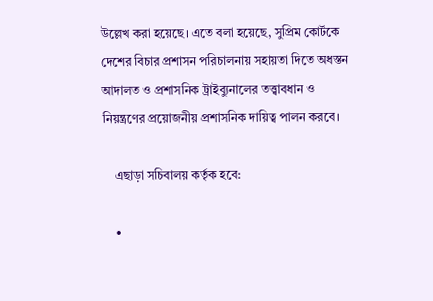উল্লেখ করা হয়েছে। এতে বলা হয়েছে, সুপ্রিম কোর্টকে দেশের বিচার প্রশাসন পরিচালনায় সহায়তা দিতে অধস্তন আদালত ও প্রশাসনিক ট্রাইব্যুনালের তত্ত্বাবধান ও নিয়ন্ত্রণের প্রয়োজনীয় প্রশাসনিক দায়িত্ব পালন করবে।

    এছাড়া সচিবালয় কর্তৃক হবে:

    •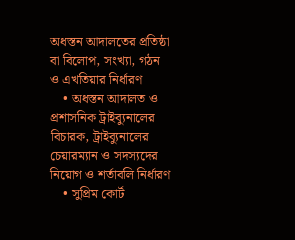অধস্তন আদালতের প্রতিষ্ঠা বা বিলোপ, সংখ্যা, গঠন ও এখতিয়ার নির্ধারণ
    • অধস্তন আদালত ও প্রশাসনিক ট্রাইব্যুনালের বিচারক, ট্রাইব্যুনালের চেয়ারম্যান ও সদস্যদের নিয়োগ ও শর্তাবলি নির্ধারণ
    • সুপ্রিম কোর্ট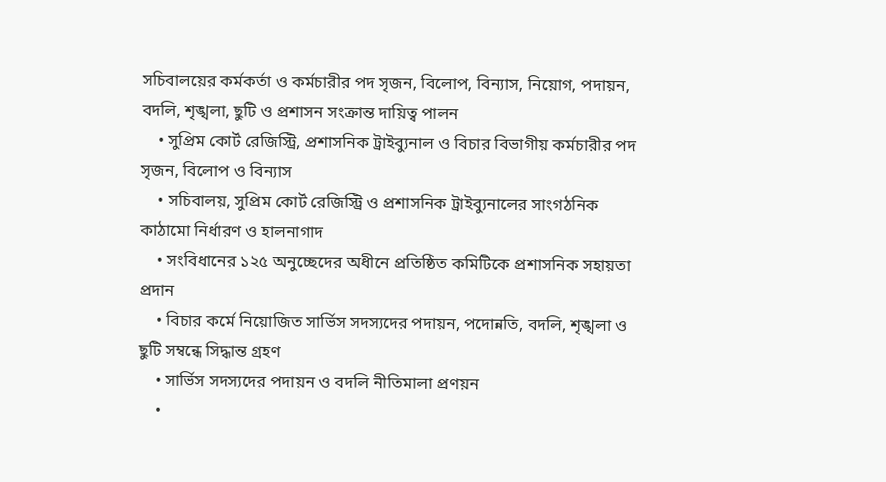সচিবালয়ের কর্মকর্তা ও কর্মচারীর পদ সৃজন, বিলোপ, বিন্যাস, নিয়োগ, পদায়ন, বদলি, শৃঙ্খলা, ছুটি ও প্রশাসন সংক্রান্ত দায়িত্ব পালন
    • সুপ্রিম কোর্ট রেজিস্ট্রি, প্রশাসনিক ট্রাইব্যুনাল ও বিচার বিভাগীয় কর্মচারীর পদ সৃজন, বিলোপ ও বিন্যাস
    • সচিবালয়, সুপ্রিম কোর্ট রেজিস্ট্রি ও প্রশাসনিক ট্রাইব্যুনালের সাংগঠনিক কাঠামো নির্ধারণ ও হালনাগাদ
    • সংবিধানের ১২৫ অনুচ্ছেদের অধীনে প্রতিষ্ঠিত কমিটিকে প্রশাসনিক সহায়তা প্রদান
    • বিচার কর্মে নিয়োজিত সার্ভিস সদস্যদের পদায়ন, পদোন্নতি, বদলি, শৃঙ্খলা ও ছুটি সম্বন্ধে সিদ্ধান্ত গ্রহণ
    • সার্ভিস সদস্যদের পদায়ন ও বদলি নীতিমালা প্রণয়ন
    •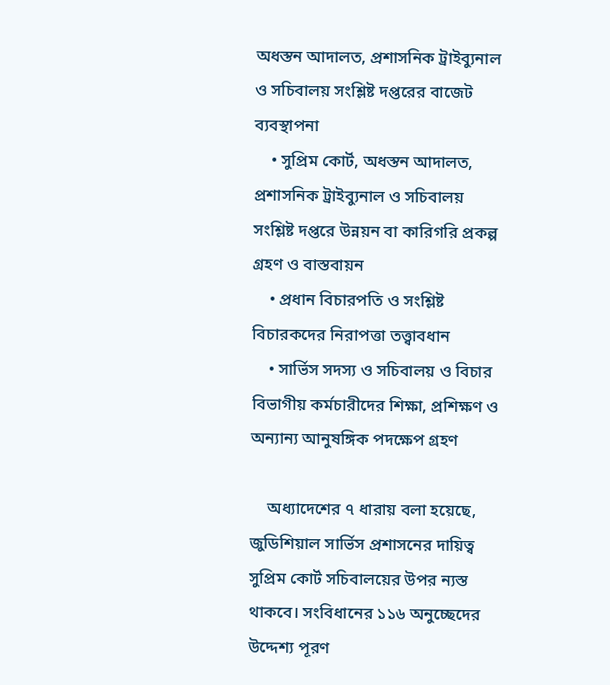অধস্তন আদালত, প্রশাসনিক ট্রাইব্যুনাল ও সচিবালয় সংশ্লিষ্ট দপ্তরের বাজেট ব্যবস্থাপনা
    • সুপ্রিম কোর্ট, অধস্তন আদালত, প্রশাসনিক ট্রাইব্যুনাল ও সচিবালয় সংশ্লিষ্ট দপ্তরে উন্নয়ন বা কারিগরি প্রকল্প গ্রহণ ও বাস্তবায়ন
    • প্রধান বিচারপতি ও সংশ্লিষ্ট বিচারকদের নিরাপত্তা তত্ত্বাবধান
    • সার্ভিস সদস্য ও সচিবালয় ও বিচার বিভাগীয় কর্মচারীদের শিক্ষা, প্রশিক্ষণ ও অন্যান্য আনুষঙ্গিক পদক্ষেপ গ্রহণ

    অধ্যাদেশের ৭ ধারায় বলা হয়েছে, জুডিশিয়াল সার্ভিস প্রশাসনের দায়িত্ব সুপ্রিম কোর্ট সচিবালয়ের উপর ন্যস্ত থাকবে। সংবিধানের ১১৬ অনুচ্ছেদের উদ্দেশ্য পূরণ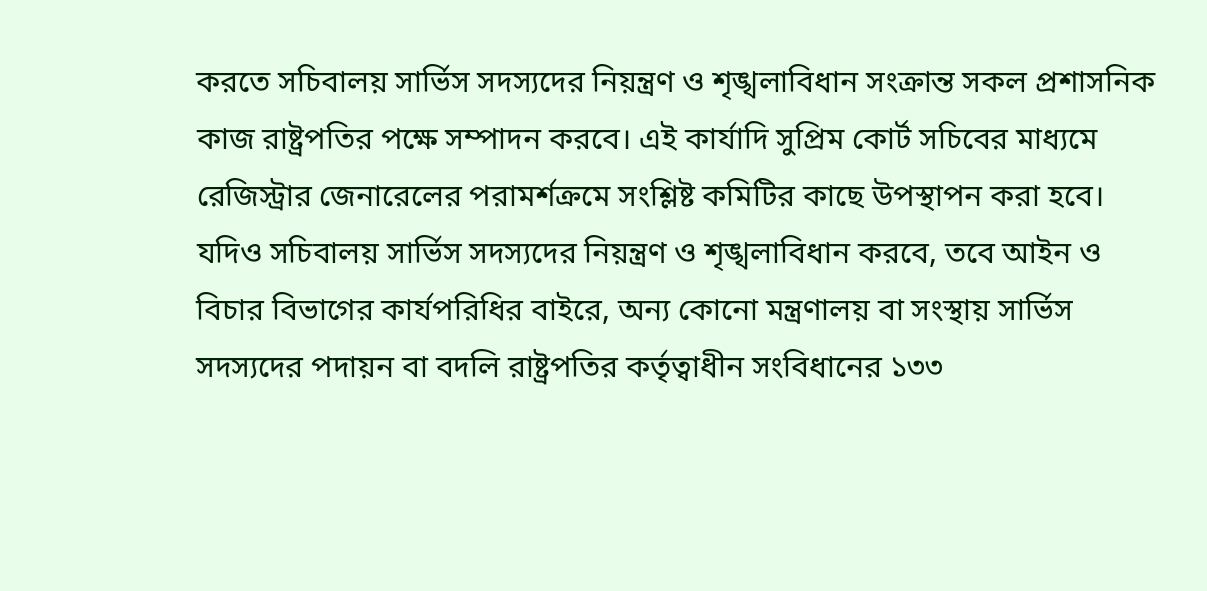করতে সচিবালয় সার্ভিস সদস্যদের নিয়ন্ত্রণ ও শৃঙ্খলাবিধান সংক্রান্ত সকল প্রশাসনিক কাজ রাষ্ট্রপতির পক্ষে সম্পাদন করবে। এই কার্যাদি সুপ্রিম কোর্ট সচিবের মাধ্যমে রেজিস্ট্রার জেনারেলের পরামর্শক্রমে সংশ্লিষ্ট কমিটির কাছে উপস্থাপন করা হবে। যদিও সচিবালয় সার্ভিস সদস্যদের নিয়ন্ত্রণ ও শৃঙ্খলাবিধান করবে, তবে আইন ও বিচার বিভাগের কার্যপরিধির বাইরে, অন্য কোনো মন্ত্রণালয় বা সংস্থায় সার্ভিস সদস্যদের পদায়ন বা বদলি রাষ্ট্রপতির কর্তৃত্বাধীন সংবিধানের ১৩৩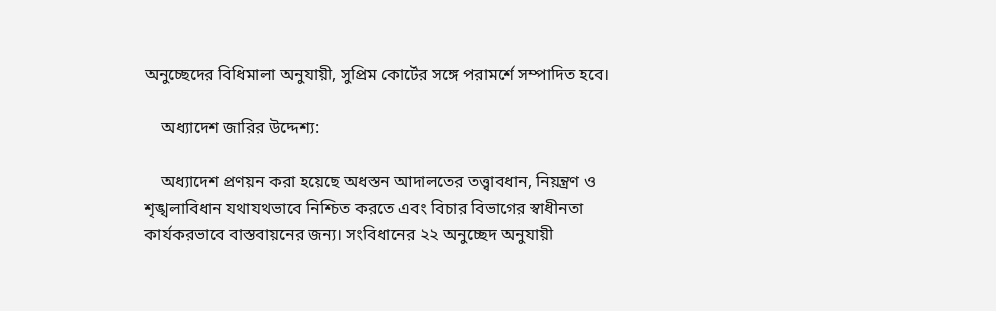অনুচ্ছেদের বিধিমালা অনুযায়ী, সুপ্রিম কোর্টের সঙ্গে পরামর্শে সম্পাদিত হবে।

    অধ্যাদেশ জারির উদ্দেশ্য:

    অধ্যাদেশ প্রণয়ন করা হয়েছে অধস্তন আদালতের তত্ত্বাবধান, নিয়ন্ত্রণ ও শৃঙ্খলাবিধান যথাযথভাবে নিশ্চিত করতে এবং বিচার বিভাগের স্বাধীনতা কার্যকরভাবে বাস্তবায়নের জন্য। সংবিধানের ২২ অনুচ্ছেদ অনুযায়ী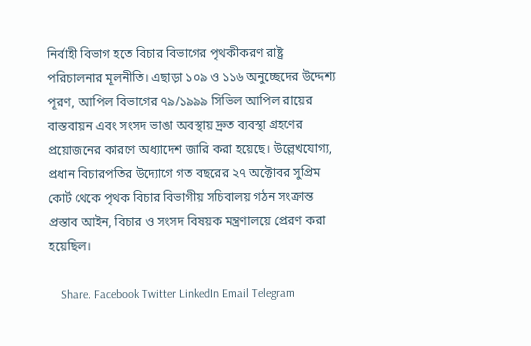নির্বাহী বিভাগ হতে বিচার বিভাগের পৃথকীকরণ রাষ্ট্র পরিচালনার মূলনীতি। এছাড়া ১০৯ ও ১১৬ অনুচ্ছেদের উদ্দেশ্য পূরণ, আপিল বিভাগের ৭৯/১৯৯৯ সিভিল আপিল রায়ের বাস্তবায়ন এবং সংসদ ভাঙা অবস্থায় দ্রুত ব্যবস্থা গ্রহণের প্রয়োজনের কারণে অধ্যাদেশ জারি করা হয়েছে। উল্লেখযোগ্য, প্রধান বিচারপতির উদ্যোগে গত বছরের ২৭ অক্টোবর সুপ্রিম কোর্ট থেকে পৃথক বিচার বিভাগীয় সচিবালয় গঠন সংক্রান্ত প্রস্তাব আইন, বিচার ও সংসদ বিষয়ক মন্ত্রণালয়ে প্রেরণ করা হয়েছিল।

    Share. Facebook Twitter LinkedIn Email Telegram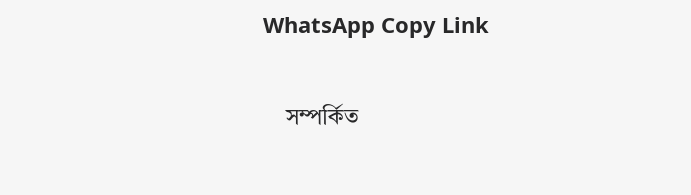WhatsApp Copy Link

    সম্পর্কিত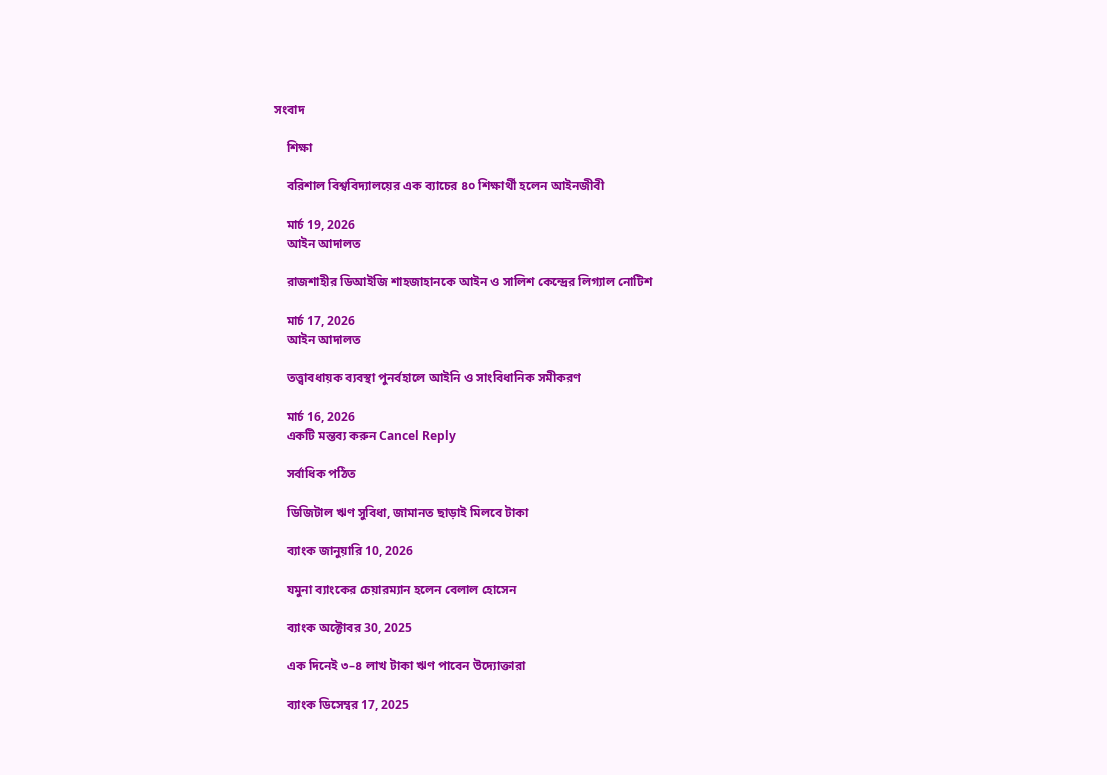সংবাদ

    শিক্ষা

    বরিশাল বিশ্ববিদ্যালয়ের এক ব্যাচের ৪০ শিক্ষার্থী হলেন আইনজীবী

    মার্চ 19, 2026
    আইন আদালত

    রাজশাহীর ডিআইজি শাহজাহানকে আইন ও সালিশ কেন্দ্রের লিগ্যাল নোটিশ

    মার্চ 17, 2026
    আইন আদালত

    তত্ত্বাবধায়ক ব্যবস্থা পুনর্বহালে আইনি ও সাংবিধানিক সমীকরণ

    মার্চ 16, 2026
    একটি মন্তব্য করুন Cancel Reply

    সর্বাধিক পঠিত

    ডিজিটাল ঋণ সুবিধা, জামানত ছাড়াই মিলবে টাকা

    ব্যাংক জানুয়ারি 10, 2026

    যমুনা ব্যাংকের চেয়ারম্যান হলেন বেলাল হোসেন

    ব্যাংক অক্টোবর 30, 2025

    এক দিনেই ৩–৪ লাখ টাকা ঋণ পাবেন উদ্যোক্তারা

    ব্যাংক ডিসেম্বর 17, 2025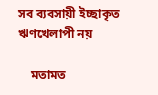সব ব্যবসায়ী ইচ্ছাকৃত ঋণখেলাপী নয়

    মতামত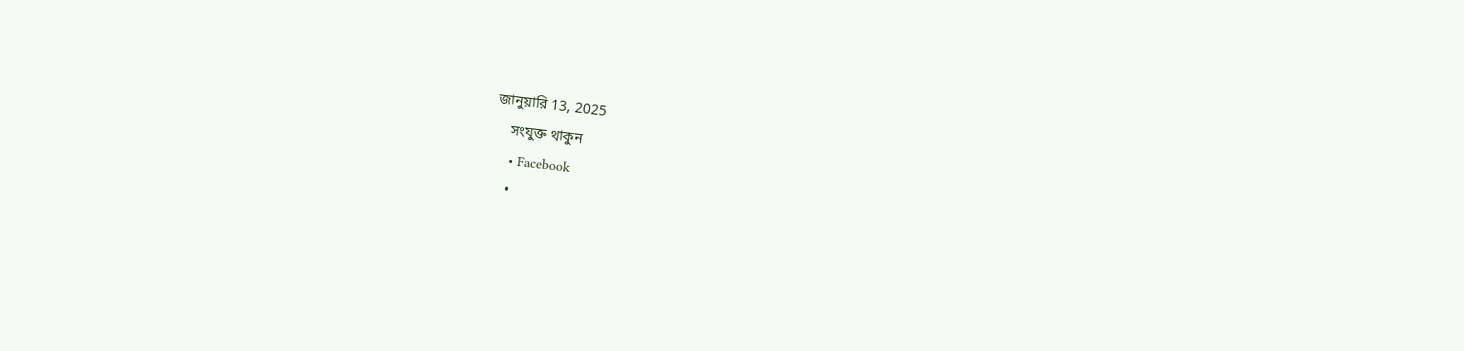জানুয়ারি 13, 2025
    সংযুক্ত থাকুন
    • Facebook
    •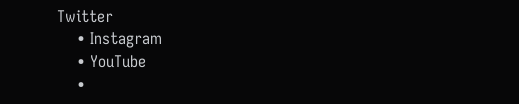Twitter
    • Instagram
    • YouTube
    •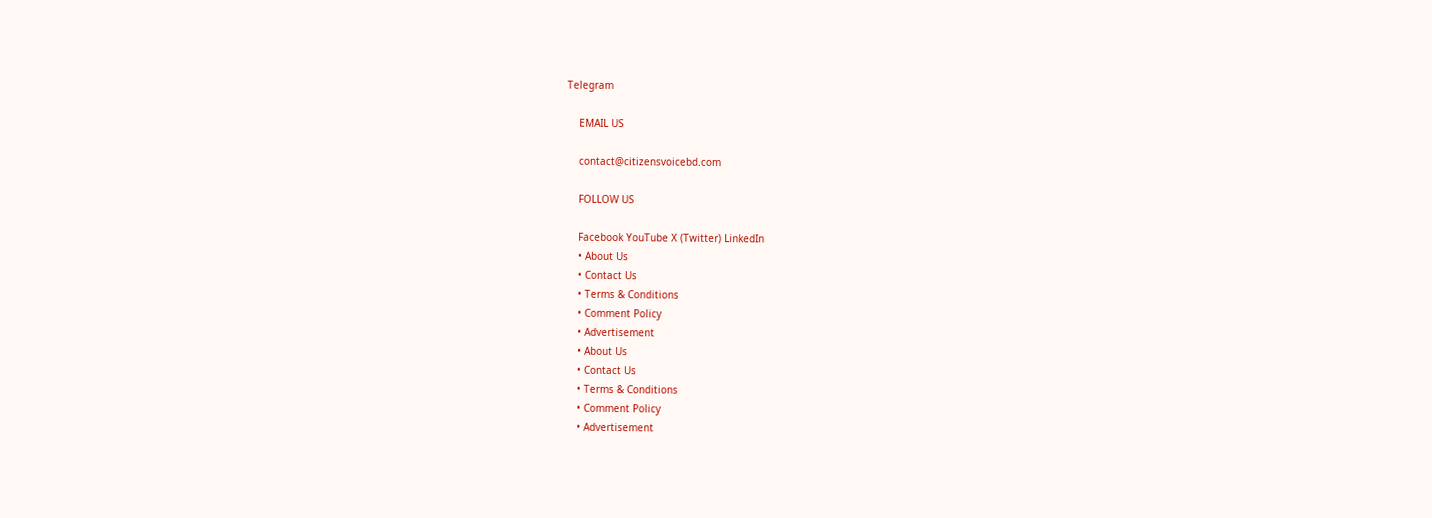Telegram

    EMAIL US

    contact@citizensvoicebd.com

    FOLLOW US

    Facebook YouTube X (Twitter) LinkedIn
    • About Us
    • Contact Us
    • Terms & Conditions
    • Comment Policy
    • Advertisement
    • About Us
    • Contact Us
    • Terms & Conditions
    • Comment Policy
    • Advertisement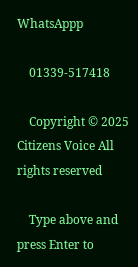WhatsAppp

    01339-517418

    Copyright © 2025 Citizens Voice All rights reserved

    Type above and press Enter to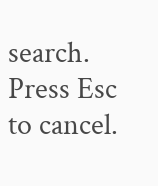search. Press Esc to cancel.